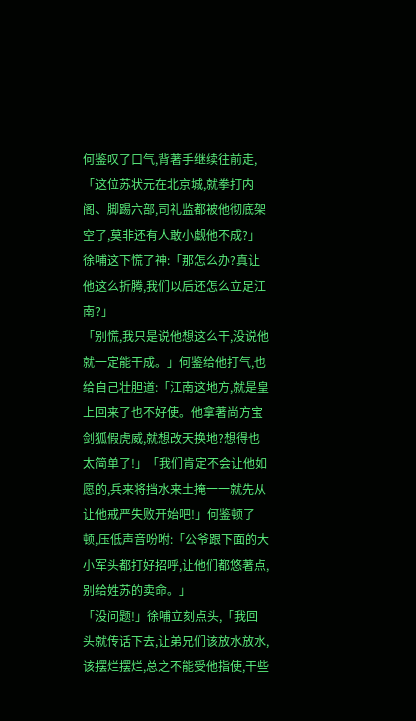何鉴叹了口气,背著手继续往前走,「这位苏状元在北京城,就拳打内阁、脚踢六部,司礼监都被他彻底架空了,莫非还有人敢小觑他不成?」
徐哺这下慌了神:「那怎么办?真让他这么折腾,我们以后还怎么立足江南?」
「别慌,我只是说他想这么干,没说他就一定能干成。」何鉴给他打气,也给自己壮胆道:「江南这地方,就是皇上回来了也不好使。他拿著尚方宝剑狐假虎威,就想改天换地?想得也太简单了!」「我们肯定不会让他如愿的,兵来将挡水来土掩一一就先从让他戒严失败开始吧!」何鉴顿了顿,压低声音吩咐:「公爷跟下面的大小军头都打好招呼,让他们都悠著点,别给姓苏的卖命。」
「没问题!」徐哺立刻点头,「我回头就传话下去,让弟兄们该放水放水,该摆烂摆烂,总之不能受他指使,干些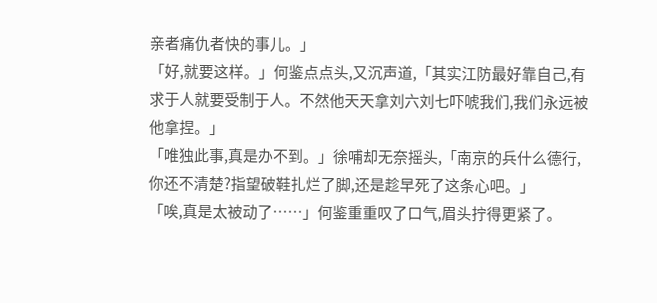亲者痛仇者快的事儿。」
「好,就要这样。」何鉴点点头,又沉声道,「其实江防最好靠自己,有求于人就要受制于人。不然他天天拿刘六刘七吓唬我们,我们永远被他拿捏。」
「唯独此事,真是办不到。」徐哺却无奈摇头,「南京的兵什么德行,你还不清楚?指望破鞋扎烂了脚,还是趁早死了这条心吧。」
「唉,真是太被动了……」何鉴重重叹了口气,眉头拧得更紧了。